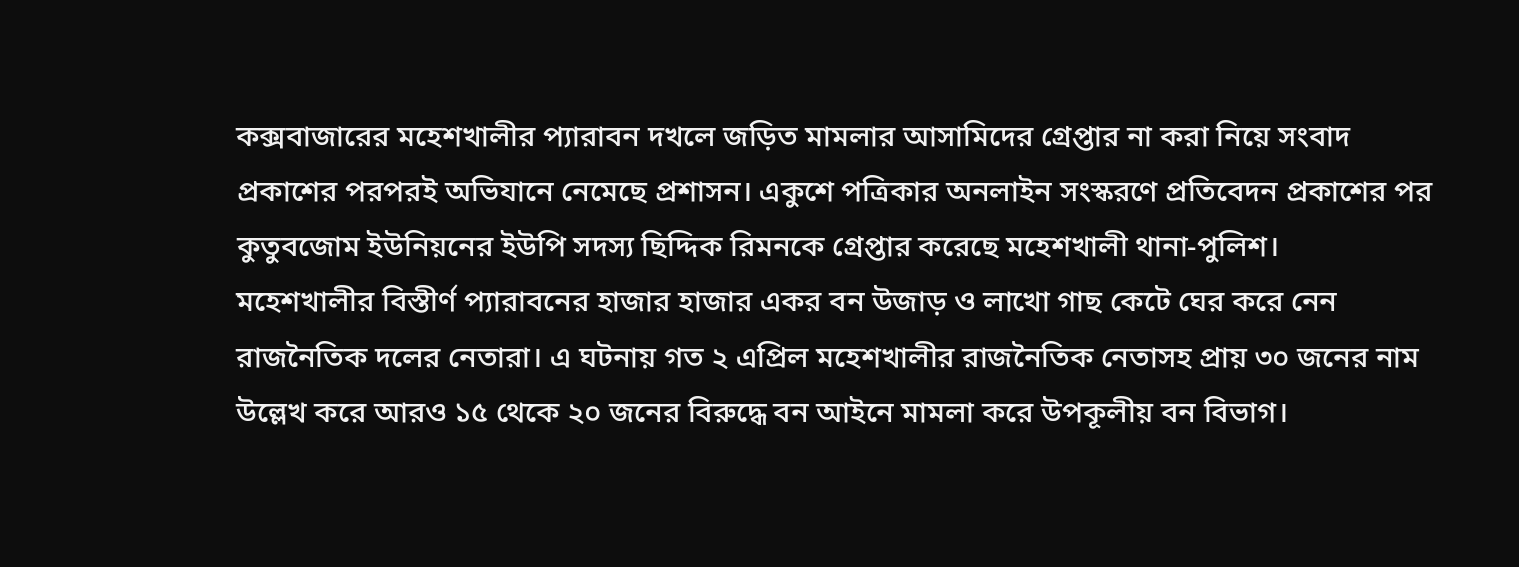কক্সবাজারের মহেশখালীর প্যারাবন দখলে জড়িত মামলার আসামিদের গ্রেপ্তার না করা নিয়ে সংবাদ প্রকাশের পরপরই অভিযানে নেমেছে প্রশাসন। একুশে পত্রিকার অনলাইন সংস্করণে প্রতিবেদন প্রকাশের পর কুতুবজোম ইউনিয়নের ইউপি সদস্য ছিদ্দিক রিমনকে গ্রেপ্তার করেছে মহেশখালী থানা-পুলিশ।
মহেশখালীর বিস্তীর্ণ প্যারাবনের হাজার হাজার একর বন উজাড় ও লাখো গাছ কেটে ঘের করে নেন রাজনৈতিক দলের নেতারা। এ ঘটনায় গত ২ এপ্রিল মহেশখালীর রাজনৈতিক নেতাসহ প্রায় ৩০ জনের নাম উল্লেখ করে আরও ১৫ থেকে ২০ জনের বিরুদ্ধে বন আইনে মামলা করে উপকূলীয় বন বিভাগ।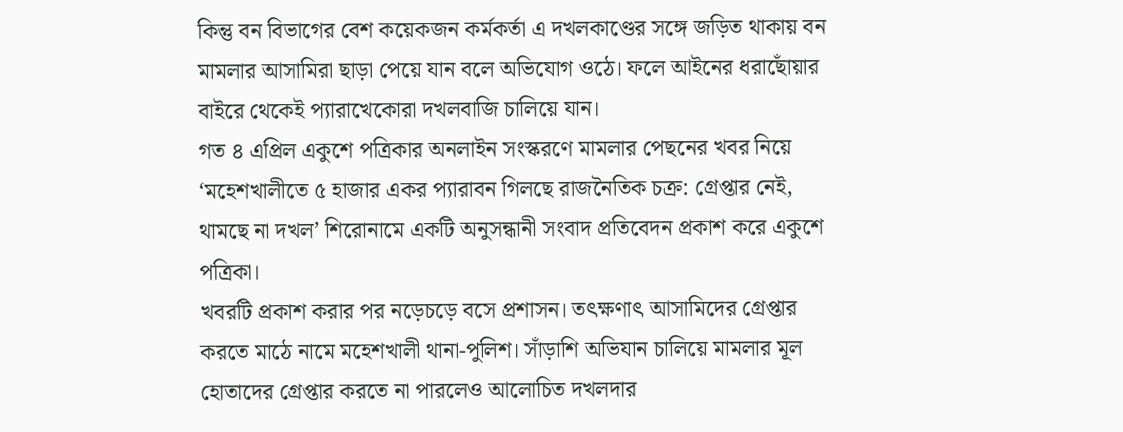কিন্তু বন বিভাগের বেশ কয়েকজন কর্মকর্তা এ দখলকাণ্ডের সঙ্গে জড়িত থাকায় বন মামলার আসামিরা ছাড়া পেয়ে যান বলে অভিযোগ ওঠে। ফলে আইনের ধরাছোঁয়ার বাইরে থেকেই প্যারাখেকোরা দখলবাজি চালিয়ে যান।
গত ৪ এপ্রিল একুশে পত্রিকার অনলাইন সংস্করণে মামলার পেছনের খবর নিয়ে ‘মহেশখালীতে ৫ হাজার একর প্যারাবন গিলছে রাজনৈতিক চক্র: গ্রেপ্তার নেই, থামছে না দখল’ শিরোনামে একটি অনুসন্ধানী সংবাদ প্রতিবেদন প্রকাশ করে একুশে পত্রিকা।
খবরটি প্রকাশ করার পর নড়েচড়ে বসে প্রশাসন। তৎক্ষণাৎ আসামিদের গ্রেপ্তার করতে মাঠে নামে মহেশখালী থানা-পুলিশ। সাঁড়াশি অভিযান চালিয়ে মামলার মূল হোতাদের গ্রেপ্তার করতে না পারলেও আলোচিত দখলদার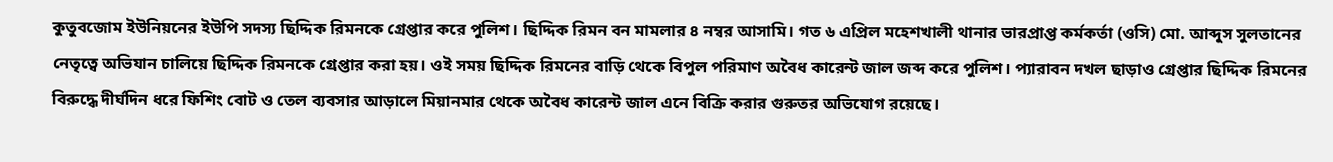কুতুবজোম ইউনিয়নের ইউপি সদস্য ছিদ্দিক রিমনকে গ্রেপ্তার করে পুলিশ। ছিদ্দিক রিমন বন মামলার ৪ নম্বর আসামি। গত ৬ এপ্রিল মহেশখালী থানার ভারপ্রাপ্ত কর্মকর্তা (ওসি) মো. আব্দুস সুলতানের নেতৃত্বে অভিযান চালিয়ে ছিদ্দিক রিমনকে গ্রেপ্তার করা হয়। ওই সময় ছিদ্দিক রিমনের বাড়ি থেকে বিপুল পরিমাণ অবৈধ কারেন্ট জাল জব্দ করে পুলিশ। প্যারাবন দখল ছাড়াও গ্রেপ্তার ছিদ্দিক রিমনের বিরুদ্ধে দীর্ঘদিন ধরে ফিশিং বোট ও তেল ব্যবসার আড়ালে মিয়ানমার থেকে অবৈধ কারেন্ট জাল এনে বিক্রি করার গুরুতর অভিযোগ রয়েছে।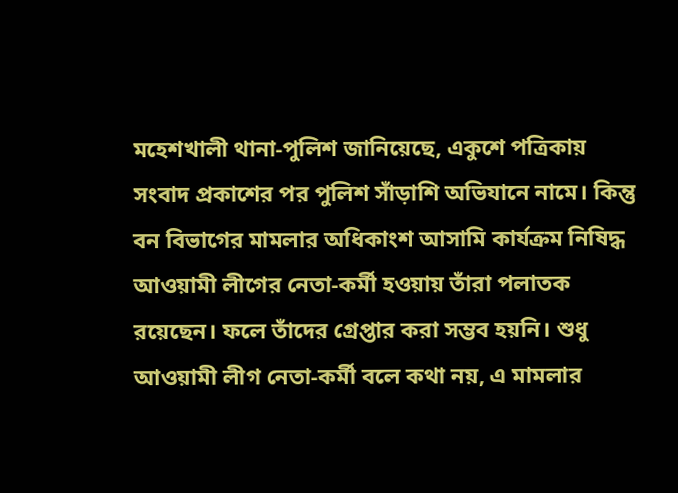মহেশখালী থানা-পুলিশ জানিয়েছে, একুশে পত্রিকায় সংবাদ প্রকাশের পর পুলিশ সাঁড়াশি অভিযানে নামে। কিন্তু বন বিভাগের মামলার অধিকাংশ আসামি কার্যক্রম নিষিদ্ধ আওয়ামী লীগের নেতা-কর্মী হওয়ায় তাঁরা পলাতক রয়েছেন। ফলে তাঁদের গ্রেপ্তার করা সম্ভব হয়নি। শুধু আওয়ামী লীগ নেতা-কর্মী বলে কথা নয়, এ মামলার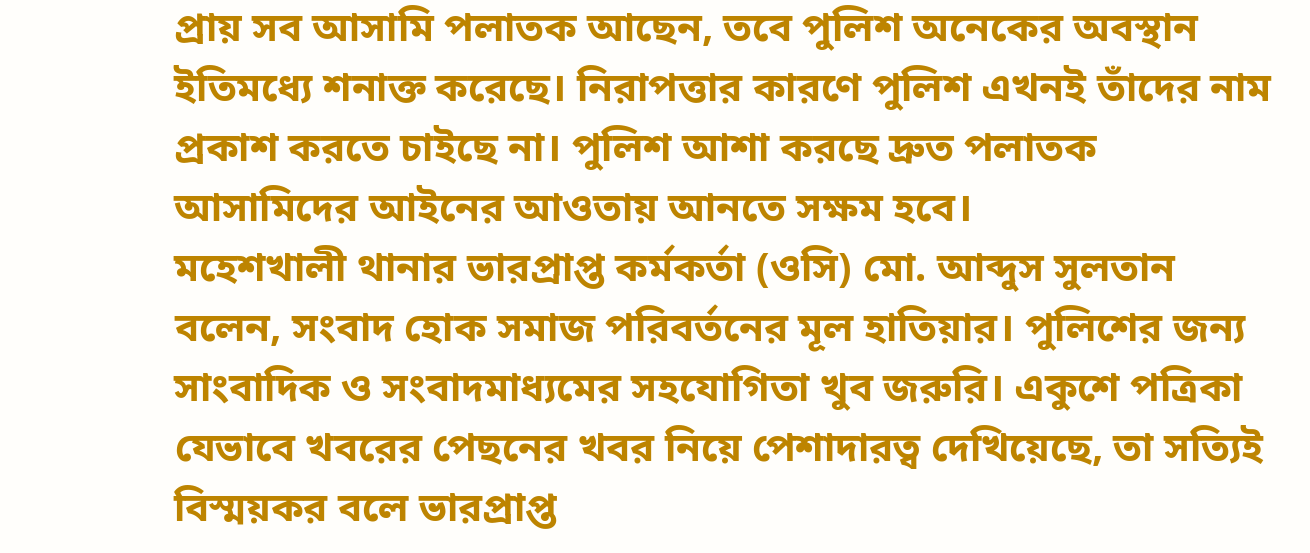প্রায় সব আসামি পলাতক আছেন, তবে পুলিশ অনেকের অবস্থান ইতিমধ্যে শনাক্ত করেছে। নিরাপত্তার কারণে পুলিশ এখনই তাঁদের নাম প্রকাশ করতে চাইছে না। পুলিশ আশা করছে দ্রুত পলাতক আসামিদের আইনের আওতায় আনতে সক্ষম হবে।
মহেশখালী থানার ভারপ্রাপ্ত কর্মকর্তা (ওসি) মো. আব্দুস সুলতান বলেন, সংবাদ হোক সমাজ পরিবর্তনের মূল হাতিয়ার। পুলিশের জন্য সাংবাদিক ও সংবাদমাধ্যমের সহযোগিতা খুব জরুরি। একুশে পত্রিকা যেভাবে খবরের পেছনের খবর নিয়ে পেশাদারত্ব দেখিয়েছে, তা সত্যিই বিস্ময়কর বলে ভারপ্রাপ্ত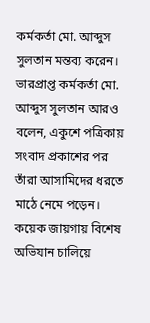কর্মকর্তা মো. আব্দুস সুলতান মন্তব্য করেন।
ভারপ্রাপ্ত কর্মকর্তা মো. আব্দুস সুলতান আরও বলেন, একুশে পত্রিকায় সংবাদ প্রকাশের পর তাঁরা আসামিদের ধরতে মাঠে নেমে পড়েন। কয়েক জায়গায় বিশেষ অভিযান চালিয়ে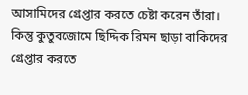আসামিদের গ্রেপ্তার করতে চেষ্টা করেন তাঁরা। কিন্তু কুতুবজোমে ছিদ্দিক রিমন ছাড়া বাকিদের গ্রেপ্তার করতে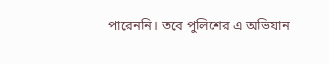পারেননি। তবে পুলিশের এ অভিযান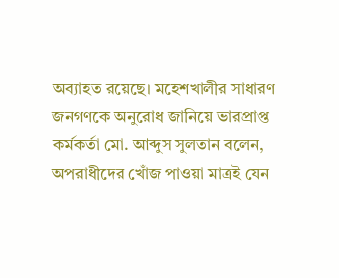অব্যাহত রয়েছে। মহেশখালীর সাধারণ জনগণকে অনুরোধ জানিয়ে ভারপ্রাপ্ত কর্মকর্তা মো. আব্দুস সুলতান বলেন, অপরাধীদের খোঁজ পাওয়া মাত্রই যেন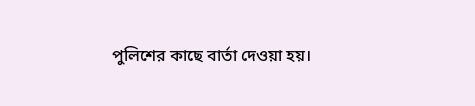পুলিশের কাছে বার্তা দেওয়া হয়।